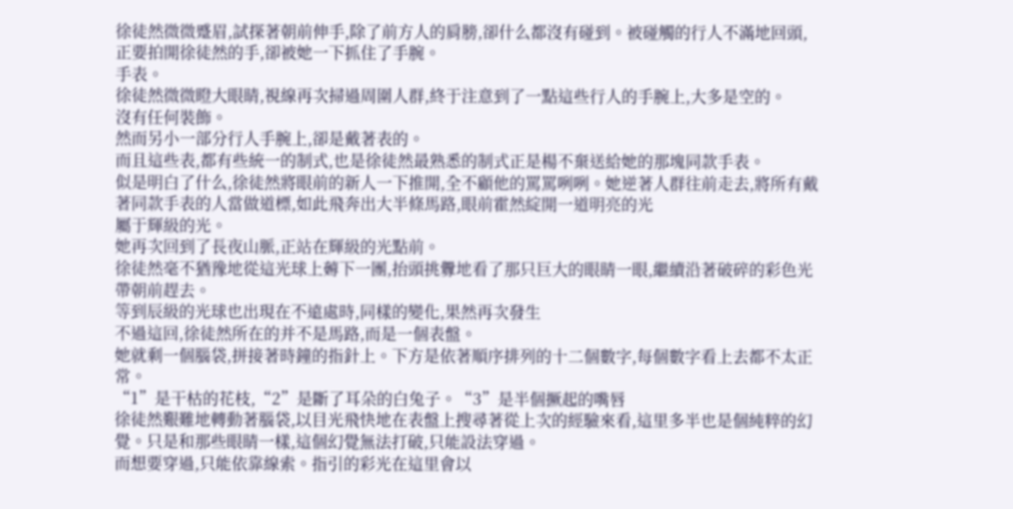徐徒然微微蹙眉,試探著朝前伸手,除了前方人的肩膀,卻什么都沒有碰到。被碰觸的行人不滿地回頭,正要拍開徐徒然的手,卻被她一下抓住了手腕。
手表。
徐徒然微微瞪大眼睛,視線再次掃過周圍人群,終于注意到了一點這些行人的手腕上,大多是空的。
沒有任何裝飾。
然而另小一部分行人手腕上,卻是戴著表的。
而且這些表,都有些統一的制式,也是徐徒然最熟悉的制式正是楊不棄送給她的那塊同款手表。
似是明白了什么,徐徒然將眼前的新人一下推開,全不顧他的罵罵咧咧。她逆著人群往前走去,將所有戴著同款手表的人當做道標,如此飛奔出大半條馬路,眼前霍然綻開一道明亮的光
屬于輝級的光。
她再次回到了長夜山脈,正站在輝級的光點前。
徐徒然毫不猶豫地從這光球上薅下一團,抬頭挑釁地看了那只巨大的眼睛一眼,繼續沿著破碎的彩色光帶朝前趕去。
等到辰級的光球也出現在不遠處時,同樣的變化,果然再次發生
不過這回,徐徒然所在的并不是馬路,而是一個表盤。
她就剩一個腦袋,拼接著時鐘的指針上。下方是依著順序排列的十二個數字,每個數字看上去都不太正常。
“1”是干枯的花枝,“2”是斷了耳朵的白兔子。“3”是半個撅起的嘴唇
徐徒然艱難地轉動著腦袋,以目光飛快地在表盤上搜尋著從上次的經驗來看,這里多半也是個純粹的幻覺。只是和那些眼睛一樣,這個幻覺無法打破,只能設法穿過。
而想要穿過,只能依靠線索。指引的彩光在這里會以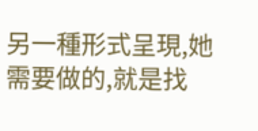另一種形式呈現,她需要做的,就是找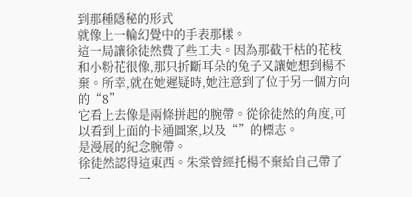到那種隱秘的形式
就像上一輪幻覺中的手表那樣。
這一局讓徐徒然費了些工夫。因為那截干枯的花枝和小粉花很像,那只折斷耳朵的兔子又讓她想到楊不棄。所幸,就在她遲疑時,她注意到了位于另一個方向的“8”
它看上去像是兩條拼起的腕帶。從徐徒然的角度,可以看到上面的卡通圖案,以及“”的標志。
是漫展的紀念腕帶。
徐徒然認得這東西。朱棠曾經托楊不棄給自己帶了一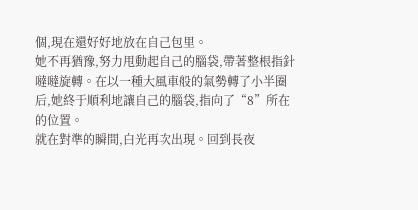個,現在還好好地放在自己包里。
她不再猶豫,努力甩動起自己的腦袋,帶著整根指針噠噠旋轉。在以一種大風車般的氣勢轉了小半圈后,她終于順利地讓自己的腦袋,指向了“8”所在的位置。
就在對準的瞬間,白光再次出現。回到長夜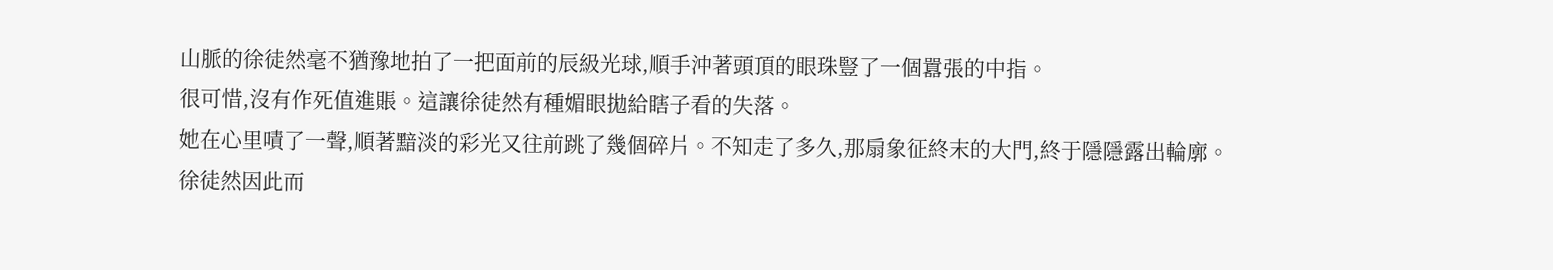山脈的徐徒然毫不猶豫地拍了一把面前的辰級光球,順手沖著頭頂的眼珠豎了一個囂張的中指。
很可惜,沒有作死值進賬。這讓徐徒然有種媚眼拋給瞎子看的失落。
她在心里嘖了一聲,順著黯淡的彩光又往前跳了幾個碎片。不知走了多久,那扇象征終末的大門,終于隱隱露出輪廓。
徐徒然因此而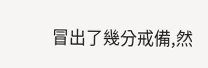冒出了幾分戒備,然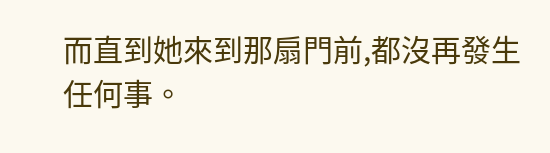而直到她來到那扇門前,都沒再發生任何事。